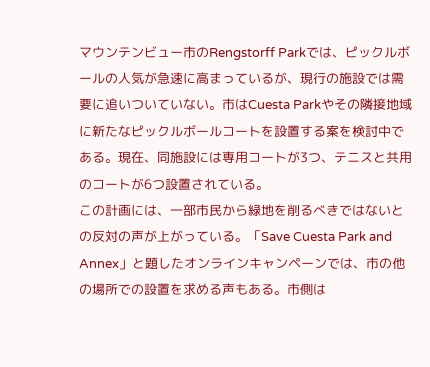マウンテンビュー市のRengstorff Parkでは、ピックルボールの人気が急速に高まっているが、現行の施設では需要に追いついていない。市はCuesta Parkやその隣接地域に新たなピックルボールコートを設置する案を検討中である。現在、同施設には専用コートが3つ、テニスと共用のコートが6つ設置されている。
この計画には、一部市民から緑地を削るべきではないとの反対の声が上がっている。「Save Cuesta Park and Annex」と題したオンラインキャンペーンでは、市の他の場所での設置を求める声もある。市側は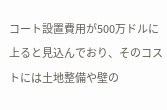コート設置費用が500万ドルに上ると見込んでおり、そのコストには土地整備や壁の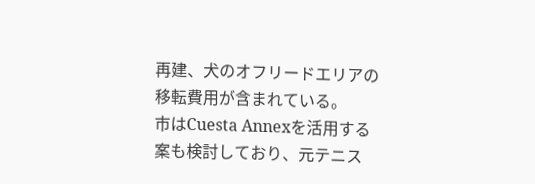再建、犬のオフリードエリアの移転費用が含まれている。
市はCuesta Annexを活用する案も検討しており、元テニス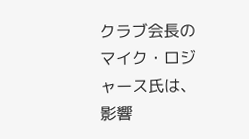クラブ会長のマイク・ロジャース氏は、影響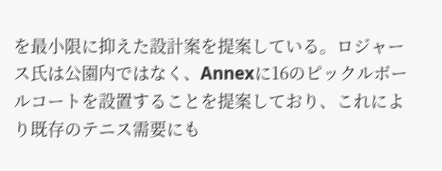を最小限に抑えた設計案を提案している。ロジャース氏は公園内ではなく、Annexに16のピックルボールコートを設置することを提案しており、これにより既存のテニス需要にも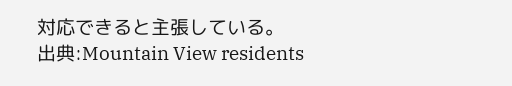対応できると主張している。
出典:Mountain View residents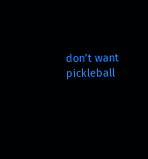don’t want pickleball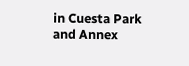in Cuesta Park and Annex